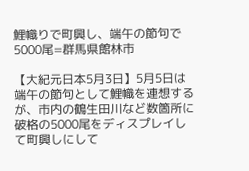鯉幟りで町興し、端午の節句で5000尾=群馬県館林市

【大紀元日本5月3日】5月5日は端午の節句として鯉幟を連想するが、市内の鶴生田川など数箇所に破格の5000尾をディスプレイして町興しにして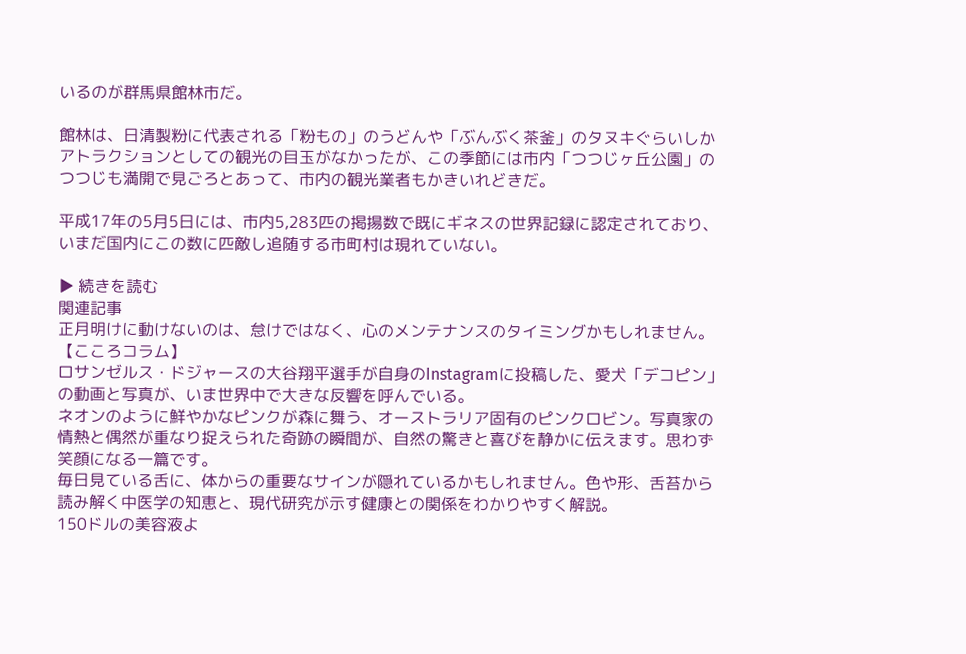いるのが群馬県館林市だ。

館林は、日清製粉に代表される「粉もの」のうどんや「ぶんぶく茶釜」のタヌキぐらいしかアトラクションとしての観光の目玉がなかったが、この季節には市内「つつじヶ丘公園」のつつじも満開で見ごろとあって、市内の観光業者もかきいれどきだ。

平成17年の5月5日には、市内5,283匹の掲揚数で既にギネスの世界記録に認定されており、いまだ国内にこの数に匹敵し追随する市町村は現れていない。

▶ 続きを読む
関連記事
正月明けに動けないのは、怠けではなく、心のメンテナンスのタイミングかもしれません。【こころコラム】
ロサンゼルス・ドジャースの大谷翔平選手が自身のInstagramに投稿した、愛犬「デコピン」の動画と写真が、いま世界中で大きな反響を呼んでいる。
ネオンのように鮮やかなピンクが森に舞う、オーストラリア固有のピンクロビン。写真家の情熱と偶然が重なり捉えられた奇跡の瞬間が、自然の驚きと喜びを静かに伝えます。思わず笑顔になる一篇です。
毎日見ている舌に、体からの重要なサインが隠れているかもしれません。色や形、舌苔から読み解く中医学の知恵と、現代研究が示す健康との関係をわかりやすく解説。
150ドルの美容液よ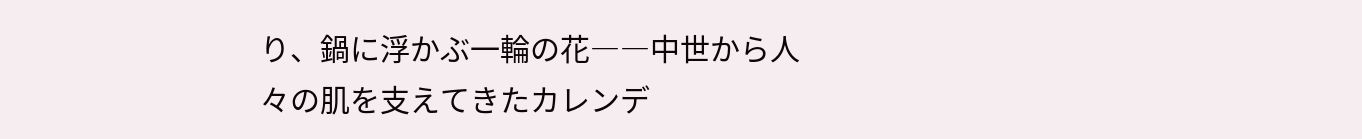り、鍋に浮かぶ一輪の花――中世から人々の肌を支えてきたカレンデ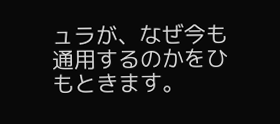ュラが、なぜ今も通用するのかをひもときます。